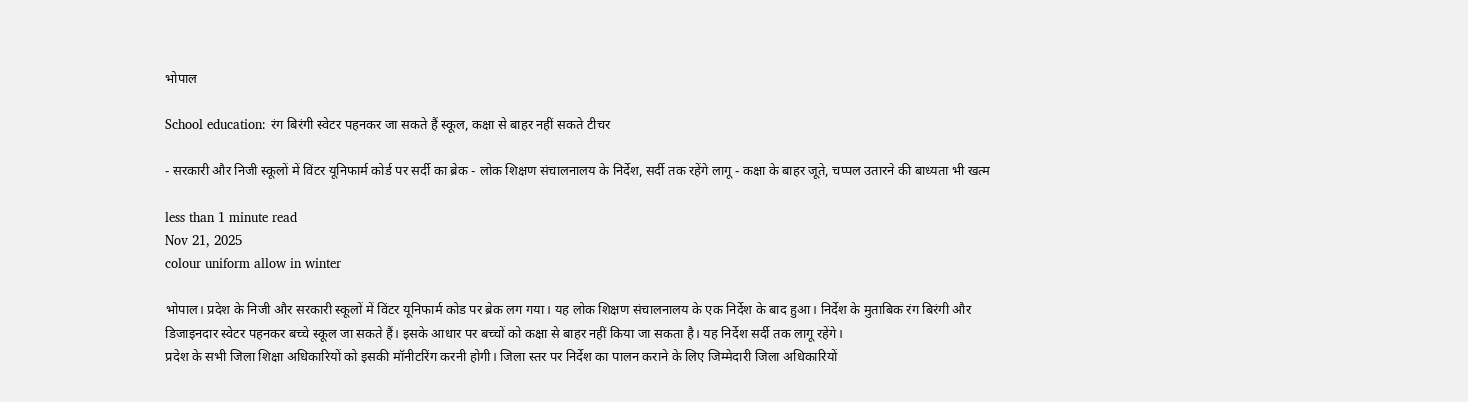भोपाल

School education: रंग बिरंगी स्वेटर पहनकर जा सकते हैं स्कूल, कक्षा से बाहर नहीं सकते टीचर

- सरकारी और निजी स्कूलों में विंटर यूनिफार्म कोर्ड पर सर्दी का ब्रेक - लोक शिक्षण संचालनालय के निर्देश, सर्दी तक रहेंगे लागू - कक्षा के बाहर जूते, चप्पल उतारने की बाध्यता भी खत्म

less than 1 minute read
Nov 21, 2025
colour uniform allow in winter

भोपाल। प्रदेश के निजी और सरकारी स्कूलों में विंटर यूनिफार्म कोड पर ब्रेक लग गया। यह लोक शिक्षण संचालनालय के एक निर्देश के बाद हुआ। निर्देश के मुताबिक रंग बिरंगी और डिजाइनदार स्वेटर पहनकर बच्चे स्कूल जा सकते हैं। इसके आधार पर बच्चों को कक्षा से बाहर नहीं किया जा सकता है। यह निर्देश सर्दी तक लागू रहेंगे।
प्रदेश के सभी जिला शिक्षा अधिकारियों को इसकी मॉनीटरिंग करनी होगी। जिला स्तर पर निर्देश का पालन कराने के लिए जिम्मेदारी जिला अधिकारियों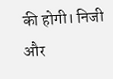की होगी। निजी और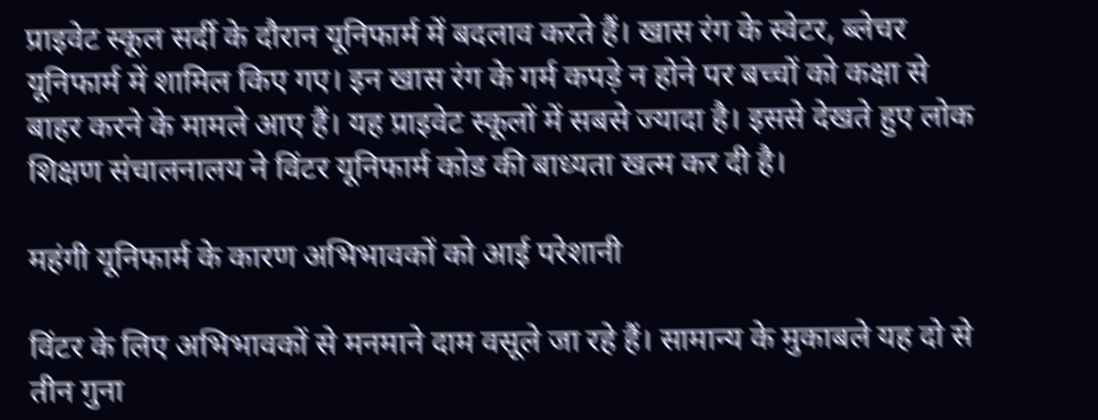प्राइवेट स्कूल सर्दी के दौरान यूनिफार्म में बदलाव करते हैं। खास रंग के स्वेटर, ब्लेचर यूनिफार्म में शामिल किए गए। इन खास रंग के गर्म कपड़े न होने पर बच्चों को कक्षा से बाहर करने के मामले आए हैं। यह प्राइवेट स्कूलों में सबसे ज्यादा है। इससे देखते हुए लोक शिक्षण संचालनालय ने विंटर यूनिफार्म कोड की बाध्यता खत्म कर दी है।

महंगी यूनिफार्म के कारण अभिभावकों को आई परेशानी

विंटर के लिए अभिभावकों से मनमाने दाम वसूले जा रहे हैं। सामान्य के मुकाबले यह दो से तीन गुना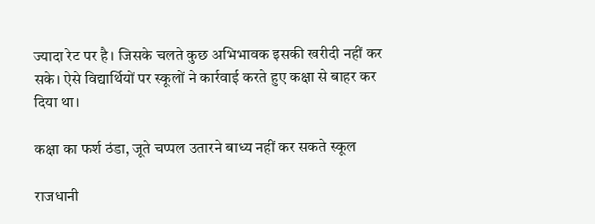ज्यादा रेट पर है। जिसके चलते कुछ अभिभावक इसकी खरीदी नहीं कर सके। ऐसे विद्यार्थियों पर स्कूलों ने कार्रवाई करते हुए कक्षा से बाहर कर दिया था।

कक्षा का फर्श ठंडा, जूते चप्पल उतारने बाध्य नहीं कर सकते स्कूल

राजधानी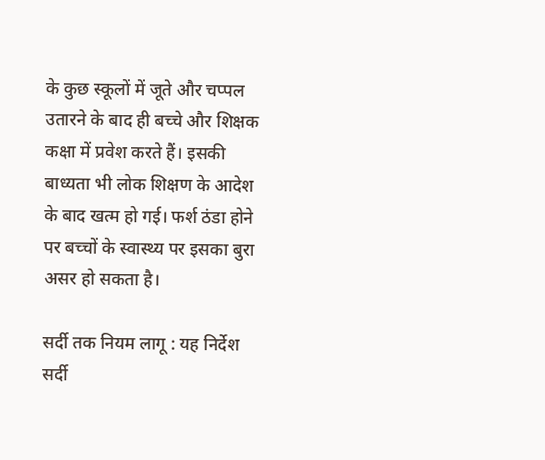के कुछ स्कूलों में जूते और चप्पल उतारने के बाद ही बच्चे और शिक्षक कक्षा में प्रवेश करते हैं। इसकी बाध्यता भी लोक शिक्षण के आदेश के बाद खत्म हो गई। फर्श ठंडा होने पर बच्चों के स्वास्थ्य पर इसका बुरा असर हो सकता है।

सर्दी तक नियम लागू : यह निर्देश सर्दी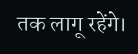तक लागू रहेंगे।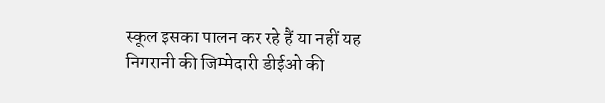स्कूल इसका पालन कर रहे हैं या नहीं यह निगरानी की जिम्मेदारी डीईओ की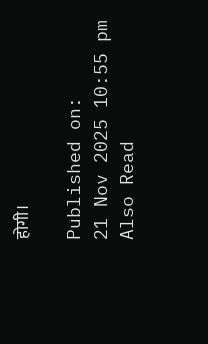होगी।

Published on:
21 Nov 2025 10:55 pm
Also Read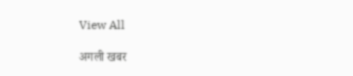View All

अगली खबर